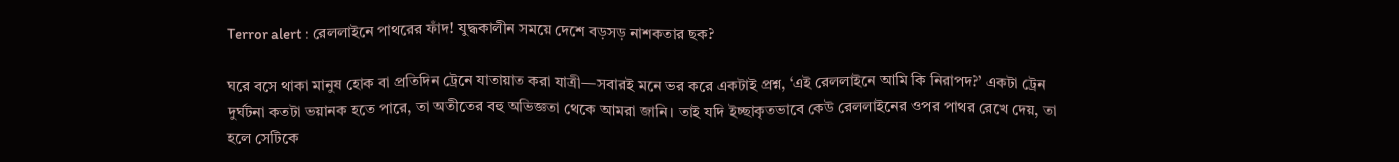Terror alert : রেললাইনে পাথরের ফাঁদ! যুদ্ধকালীন সময়ে দেশে বড়সড় নাশকতার ছক?

ঘরে বসে থাকা মানুষ হোক বা প্রতিদিন ট্রেনে যাতায়াত করা যাত্রী—সবারই মনে ভর করে একটাই প্রশ্ন, ‘এই রেললাইনে আমি কি নিরাপদ?’ একটা ট্রেন দুর্ঘটনা কতটা ভয়ানক হতে পারে, তা অতীতের বহু অভিজ্ঞতা থেকে আমরা জানি। তাই যদি ইচ্ছাকৃতভাবে কেউ রেললাইনের ওপর পাথর রেখে দেয়, তা হলে সেটিকে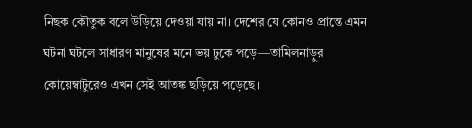নিছক কৌতুক বলে উড়িয়ে দেওয়া যায় না। দেশের যে কোনও প্রান্তে এমন ঘটনা ঘটলে সাধারণ মানুষের মনে ভয় ঢুকে পড়ে—তামিলনাড়ুর কোয়েম্বাটুরেও এখন সেই আতঙ্ক ছড়িয়ে পড়েছে।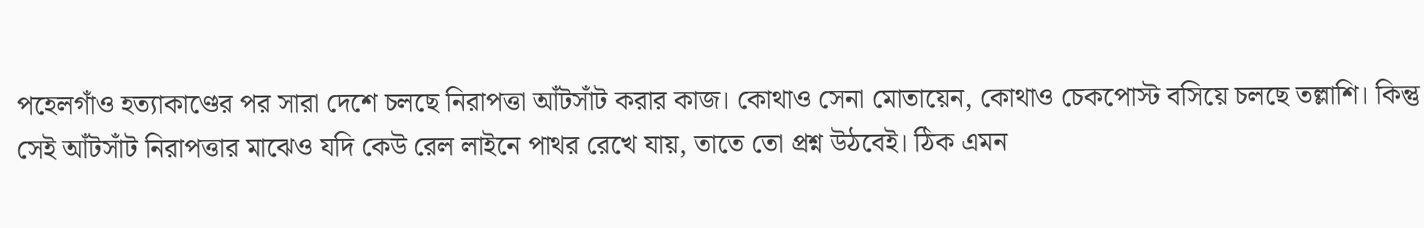পহেলগাঁও হত্যাকাণ্ডের পর সারা দেশে চলছে নিরাপত্তা আঁটসাঁট করার কাজ। কোথাও সেনা মোতায়েন, কোথাও চেকপোস্ট বসিয়ে চলছে তল্লাশি। কিন্তু সেই আঁটসাঁট নিরাপত্তার মাঝেও যদি কেউ রেল লাইনে পাথর রেখে যায়, তাতে তো প্রশ্ন উঠবেই। ঠিক এমন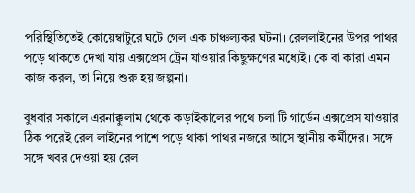পরিস্থিতিতেই কোয়েম্বাটুরে ঘটে গেল এক চাঞ্চল্যকর ঘটনা। রেললাইনের উপর পাথর পড়ে থাকতে দেখা যায় এক্সপ্রেস ট্রেন যাওয়ার কিছুক্ষণের মধ্যেই। কে বা কারা এমন কাজ করল, তা নিয়ে শুরু হয় জল্পনা।

বুধবার সকালে এরনাক্কুলাম থেকে কড়াইকালের পথে চলা টি গার্ডেন এক্সপ্রেস যাওয়ার ঠিক পরেই রেল লাইনের পাশে পড়ে থাকা পাথর নজরে আসে স্থানীয় কর্মীদের। সঙ্গে সঙ্গে খবর দেওয়া হয় রেল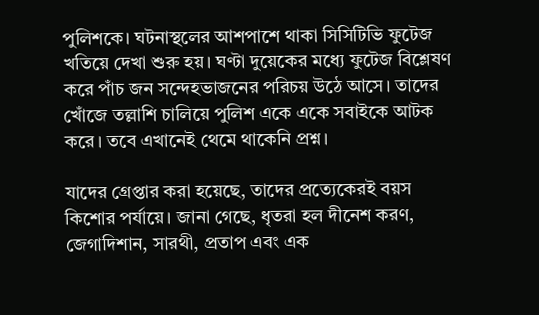পুলিশকে। ঘটনাস্থলের আশপাশে থাকা সিসিটিভি ফুটেজ খতিয়ে দেখা শুরু হয়। ঘণ্টা দুয়েকের মধ্যে ফুটেজ বিশ্লেষণ করে পাঁচ জন সন্দেহভাজনের পরিচয় উঠে আসে। তাদের খোঁজে তল্লাশি চালিয়ে পুলিশ একে একে সবাইকে আটক করে। তবে এখানেই থেমে থাকেনি প্রশ্ন।

যাদের গ্রেপ্তার করা হয়েছে, তাদের প্রত্যেকেরই বয়স কিশোর পর্যায়ে। জানা গেছে, ধৃতরা হল দীনেশ করণ, জেগাদিশান, সারথী, প্রতাপ এবং এক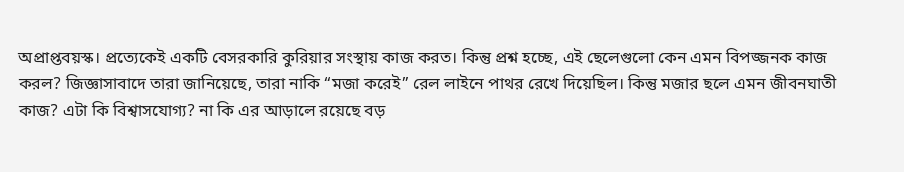অপ্রাপ্তবয়স্ক। প্রত্যেকেই একটি বেসরকারি কুরিয়ার সংস্থায় কাজ করত। কিন্তু প্রশ্ন হচ্ছে, এই ছেলেগুলো কেন এমন বিপজ্জনক কাজ করল? জিজ্ঞাসাবাদে তারা জানিয়েছে, তারা নাকি “মজা করেই” রেল লাইনে পাথর রেখে দিয়েছিল। কিন্তু মজার ছলে এমন জীবনঘাতী কাজ? এটা কি বিশ্বাসযোগ্য? না কি এর আড়ালে রয়েছে বড়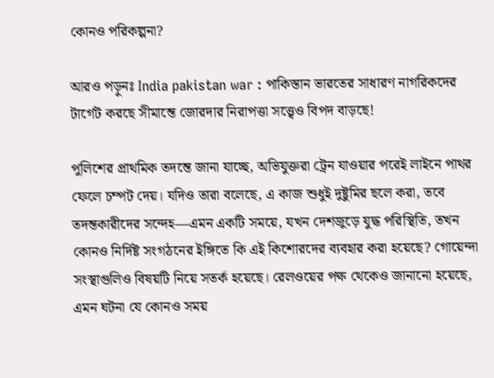কোনও পরিকল্পনা?

আরও পড়ুনঃ India pakistan war : পাকিস্তান ভারতের সাধারণ নাগরিকদের টার্গেট করছে সীমান্তে জোরদার নিরাপত্তা সত্ত্বেও বিপদ বাড়ছে!

পুলিশের প্রাথমিক তদন্তে জানা যাচ্ছে, অভিযুক্তরা ট্রেন যাওয়ার পরেই লাইনে পাথর ফেলে চম্পট দেয়। যদিও তারা বলেছে, এ কাজ শুধুই দুষ্টুমির ছলে করা, তবে তদন্তকারীদের সন্দেহ—এমন একটি সময়ে, যখন দেশজুড়ে যুদ্ধ পরিস্থিতি, তখন কোনও নির্দিষ্ট সংগঠনের ইঙ্গিতে কি এই কিশোরদের ব্যবহার করা হয়েছে? গোয়েন্দা সংস্থাগুলিও বিষয়টি নিয়ে সতর্ক হয়েছে। রেলওয়ের পক্ষ থেকেও জানানো হয়েছে, এমন ঘটনা যে কোনও সময়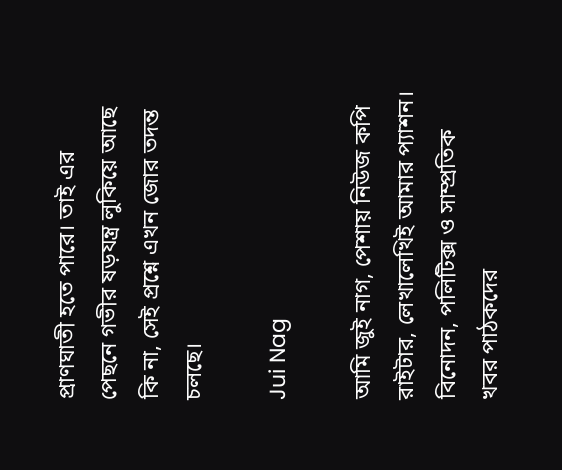প্রাণঘাতী হতে পারে। তাই এর পেছনে গভীর ষড়যন্ত্র লুকিয়ে আছে কি না, সেই প্রশ্নে এখন জোর তদন্ত চলছে।

Jui Nag

আমি জুই নাগ, পেশায় নিউজ কপি রাইটার, লেখালেখিই আমার প্যাশন। বিনোদন, পলিটিক্স ও সাম্প্রতিক খবর পাঠকদের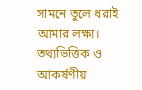সামনে তুলে ধরাই আমার লক্ষ্য। তথ্যভিত্তিক ও আকর্ষণীয়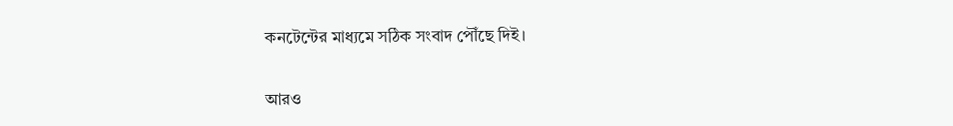কনটেন্টের মাধ্যমে সঠিক সংবাদ পৌঁছে দিই।

আরও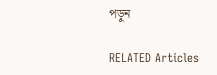পড়ুন

RELATED Articles